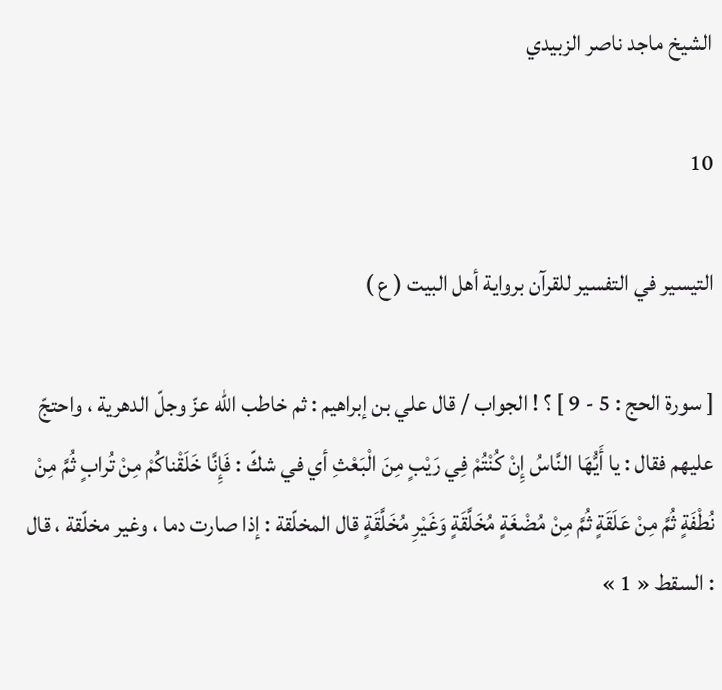الشيخ ماجد ناصر الزبيدي

10

التيسير في التفسير للقرآن برواية أهل البيت ( ع )

[ سورة الحج : 5 - 9 ] ؟ ! الجواب / قال علي بن إبراهيم : ثم خاطب اللّه عزّ وجلّ الدهرية ، واحتجّ عليهم فقال : يا أَيُّهَا النَّاسُ إِنْ كُنْتُمْ فِي رَيْبٍ مِنَ الْبَعْثِ أي في شكّ : فَإِنَّا خَلَقْناكُمْ مِنْ تُرابٍ ثُمَّ مِنْ نُطْفَةٍ ثُمَّ مِنْ عَلَقَةٍ ثُمَّ مِنْ مُضْغَةٍ مُخَلَّقَةٍ وَغَيْرِ مُخَلَّقَةٍ قال المخلّقة : إذا صارت دما ، وغير مخلّقة ، قال : السقط « 1 »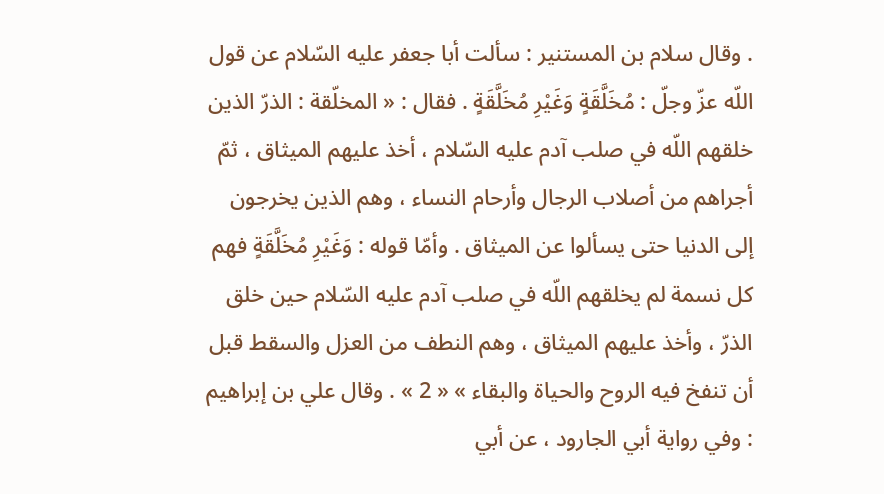. وقال سلام بن المستنير : سألت أبا جعفر عليه السّلام عن قول اللّه عزّ وجلّ : مُخَلَّقَةٍ وَغَيْرِ مُخَلَّقَةٍ . فقال : « المخلّقة : الذرّ الذين خلقهم اللّه في صلب آدم عليه السّلام ، أخذ عليهم الميثاق ، ثمّ أجراهم من أصلاب الرجال وأرحام النساء ، وهم الذين يخرجون إلى الدنيا حتى يسألوا عن الميثاق . وأمّا قوله : وَغَيْرِ مُخَلَّقَةٍ فهم كل نسمة لم يخلقهم اللّه في صلب آدم عليه السّلام حين خلق الذرّ ، وأخذ عليهم الميثاق ، وهم النطف من العزل والسقط قبل أن تنفخ فيه الروح والحياة والبقاء » « 2 » . وقال علي بن إبراهيم : وفي رواية أبي الجارود ، عن أبي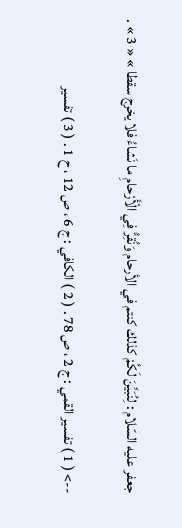جعفر عليه السّلام : لِنُبَيِّنَ لَكُمْ كذلك كنتم في الأرحام وَنُقِرُّ فِي الْأَرْحامِ ما نَشاءُ فلا يخرج سقطا » « 3 » .

--> ( 1 ) تفسير القمي : ج 2 ، ص 78 . ( 2 ) الكافي : ج 6 ، ص 12 ، ح 1 . ( 3 ) تفسير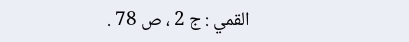القمي : ج 2 ، ص 78 .